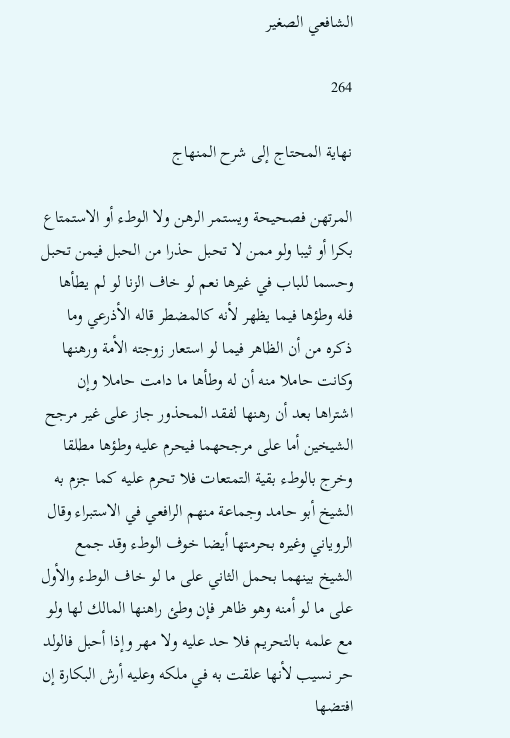الشافعي الصغير

264

نهاية المحتاج إلى شرح المنهاج

المرتهن فصحيحة ويستمر الرهن ولا الوطء أو الاستمتاع بكرا أو ثيبا ولو ممن لا تحبل حذرا من الحبل فيمن تحبل وحسما للباب في غيرها نعم لو خاف الزنا لو لم يطأها فله وطؤها فيما يظهر لأنه كالمضطر قاله الأذرعي وما ذكره من أن الظاهر فيما لو استعار زوجته الأمة ورهنها وكانت حاملا منه أن له وطأها ما دامت حاملا وإن اشتراها بعد أن رهنها لفقد المحذور جاز على غير مرجح الشيخين أما على مرجحهما فيحرم عليه وطؤها مطلقا وخرج بالوطء بقية التمتعات فلا تحرم عليه كما جزم به الشيخ أبو حامد وجماعة منهم الرافعي في الاستبراء وقال الروياني وغيره بحرمتها أيضا خوف الوطء وقد جمع الشيخ بينهما بحمل الثاني على ما لو خاف الوطء والأول على ما لو أمنه وهو ظاهر فإن وطئ راهنها المالك لها ولو مع علمه بالتحريم فلا حد عليه ولا مهر وإذا أحبل فالولد حر نسيب لأنها علقت به في ملكه وعليه أرش البكارة إن افتضها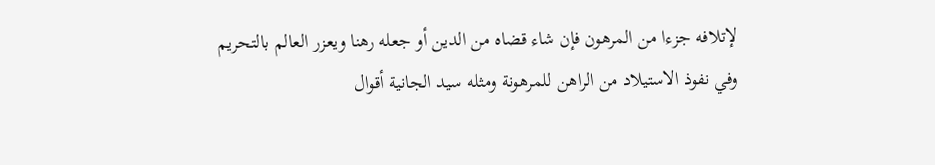لإتلافه جزءا من المرهون فإن شاء قضاه من الدين أو جعله رهنا ويعزر العالم بالتحريم وفي نفوذ الاستيلاد من الراهن للمرهونة ومثله سيد الجانية أقوال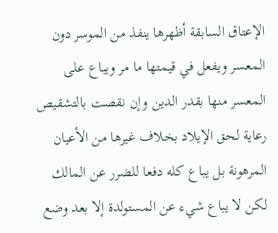الإعتاق السابقة أظهرها ينفذ من الموسر دون المعسر ويفعل في قيمتها ما مر ويباع على المعسر منها بقدر الدين وإن نقصت بالتشقيص رعاية لحق الإيلاد بخلاف غيرها من الأعيان المرهونة بل يباع كله دفعا للضرر عن المالك لكن لا يباع شيء عن المستولدة إلا بعد وضع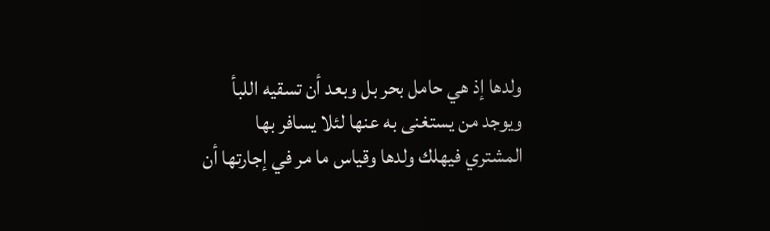ولدها إذ هي حامل بحر بل وبعد أن تسقيه اللبأ ويوجد من يستغنى به عنها لئلا يسافر بها المشتري فيهلك ولدها وقياس ما مر في إجارتها أن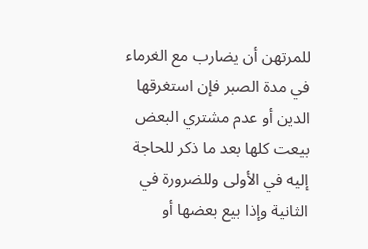للمرتهن أن يضارب مع الغرماء في مدة الصبر فإن استغرقها الدين أو عدم مشتري البعض بيعت كلها بعد ما ذكر للحاجة إليه في الأولى وللضرورة في الثانية وإذا بيع بعضها أو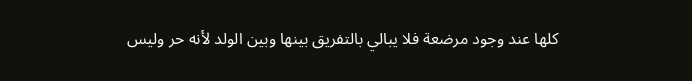كلها عند وجود مرضعة فلا يبالي بالتفريق بينها وبين الولد لأنه حر وليس